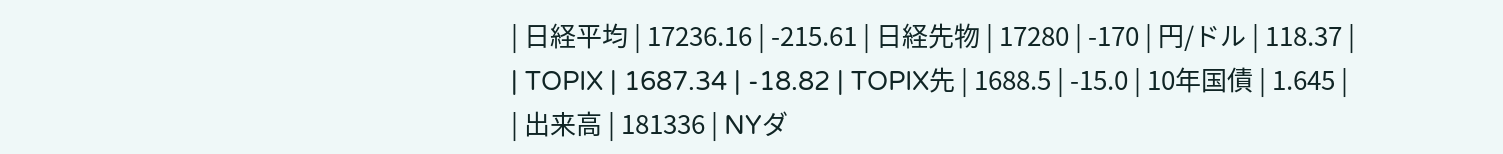| 日経平均 | 17236.16 | -215.61 | 日経先物 | 17280 | -170 | 円/ドル | 118.37 |
| TOPIX | 1687.34 | -18.82 | TOPIX先 | 1688.5 | -15.0 | 10年国債 | 1.645 |
| 出来高 | 181336 | NYダ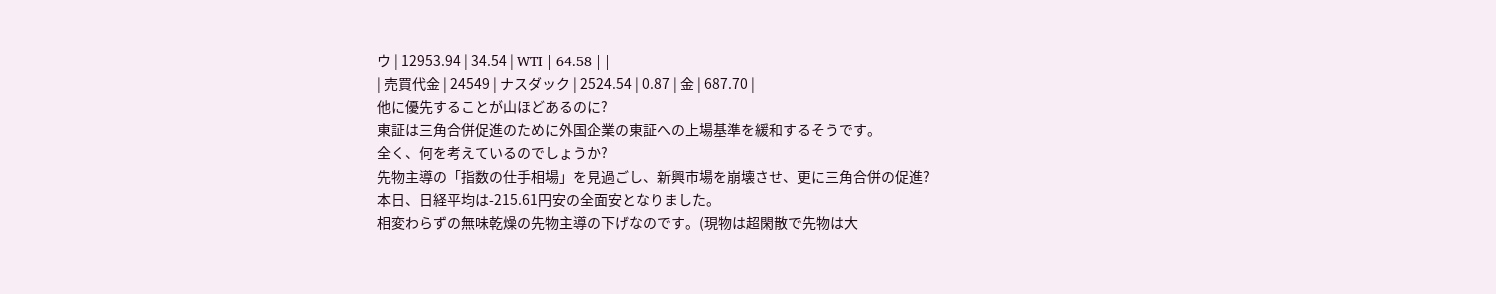ウ | 12953.94 | 34.54 | WTI | 64.58 | |
| 売買代金 | 24549 | ナスダック | 2524.54 | 0.87 | 金 | 687.70 |
他に優先することが山ほどあるのに?
東証は三角合併促進のために外国企業の東証への上場基準を緩和するそうです。
全く、何を考えているのでしょうか?
先物主導の「指数の仕手相場」を見過ごし、新興市場を崩壊させ、更に三角合併の促進?
本日、日経平均は-215.61円安の全面安となりました。
相変わらずの無味乾燥の先物主導の下げなのです。(現物は超閑散で先物は大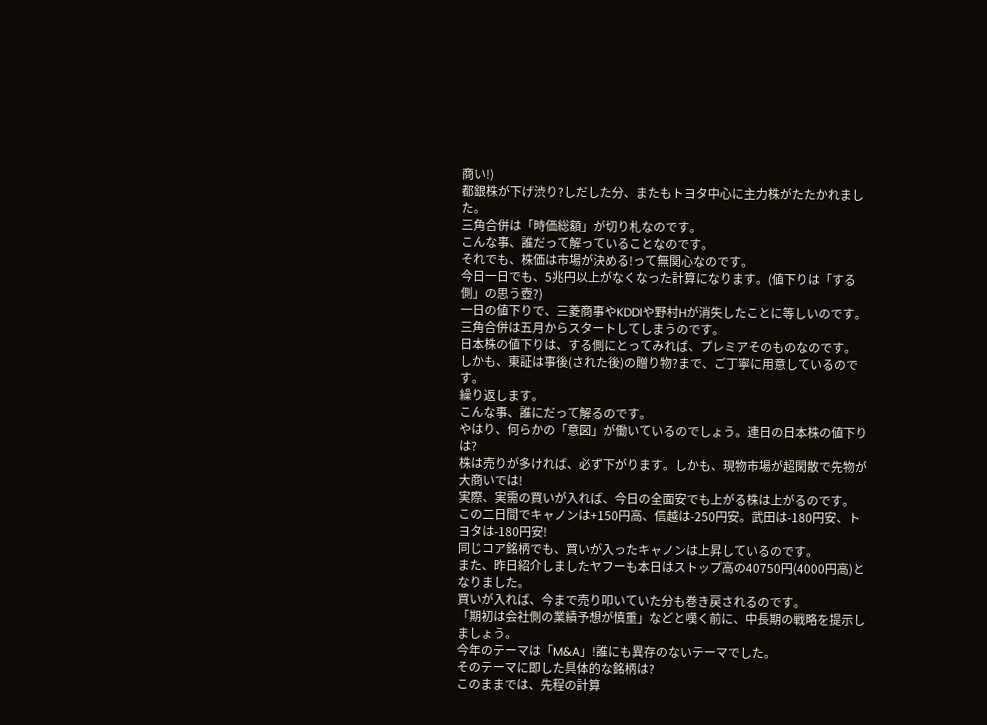商い!)
都銀株が下げ渋り?しだした分、またもトヨタ中心に主力株がたたかれました。
三角合併は「時価総額」が切り札なのです。
こんな事、誰だって解っていることなのです。
それでも、株価は市場が決める!って無関心なのです。
今日一日でも、5兆円以上がなくなった計算になります。(値下りは「する側」の思う壺?)
一日の値下りで、三菱商事やKDDIや野村Hが消失したことに等しいのです。
三角合併は五月からスタートしてしまうのです。
日本株の値下りは、する側にとってみれば、プレミアそのものなのです。
しかも、東証は事後(された後)の贈り物?まで、ご丁寧に用意しているのです。
繰り返します。
こんな事、誰にだって解るのです。
やはり、何らかの「意図」が働いているのでしょう。連日の日本株の値下りは?
株は売りが多ければ、必ず下がります。しかも、現物市場が超閑散で先物が大商いでは!
実際、実需の買いが入れば、今日の全面安でも上がる株は上がるのです。
この二日間でキャノンは+150円高、信越は-250円安。武田は-180円安、トヨタは-180円安!
同じコア銘柄でも、買いが入ったキャノンは上昇しているのです。
また、昨日紹介しましたヤフーも本日はストップ高の40750円(4000円高)となりました。
買いが入れば、今まで売り叩いていた分も巻き戻されるのです。
「期初は会社側の業績予想が慎重」などと嘆く前に、中長期の戦略を提示しましょう。
今年のテーマは「M&A」!誰にも異存のないテーマでした。
そのテーマに即した具体的な銘柄は?
このままでは、先程の計算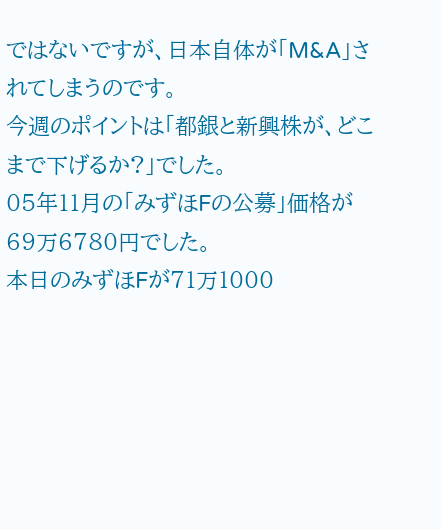ではないですが、日本自体が「M&A」されてしまうのです。
今週のポイントは「都銀と新興株が、どこまで下げるか?」でした。
05年11月の「みずほFの公募」価格が69万6780円でした。
本日のみずほFが71万1000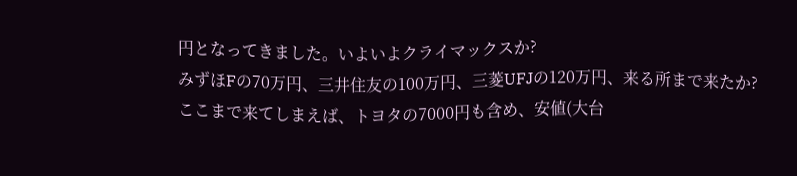円となってきました。いよいよクライマックスか?
みずほFの70万円、三井住友の100万円、三菱UFJの120万円、来る所まで来たか?
ここまで来てしまえば、トヨタの7000円も含め、安値(大台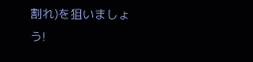割れ)を狙いましょう!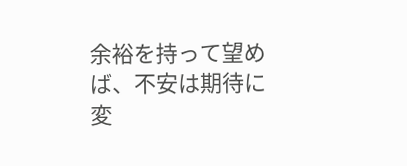余裕を持って望めば、不安は期待に変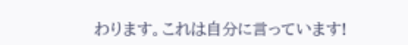わります。これは自分に言っています!